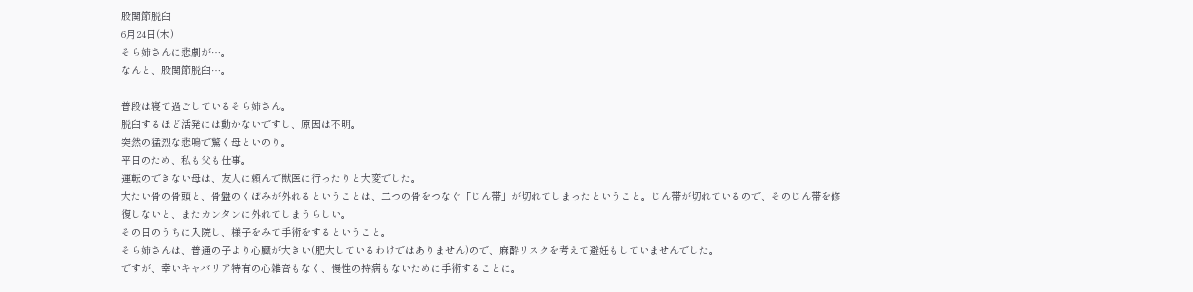股関節脱臼
6月24日(木)
そら姉さんに悲劇が…。
なんと、股関節脱臼…。

普段は寝て過ごしているそら姉さん。
脱臼するほど活発には動かないですし、原因は不明。
突然の猛烈な悲鳴で驚く母といのり。
平日のため、私も父も仕事。
運転のできない母は、友人に頼んで獣医に行ったりと大変でした。
大たい骨の骨頭と、骨盤のくぼみが外れるということは、二つの骨をつなぐ「じん帯」が切れてしまったということ。じん帯が切れているので、そのじん帯を修復しないと、またカンタンに外れてしまうらしい。
その日のうちに入院し、様子をみて手術をするということ。
そら姉さんは、普通の子より心臓が大きい(肥大しているわけではありません)ので、麻酔リスクを考えて避妊もしていませんでした。
ですが、幸いキャバリア特有の心雑音もなく、慢性の持病もないために手術することに。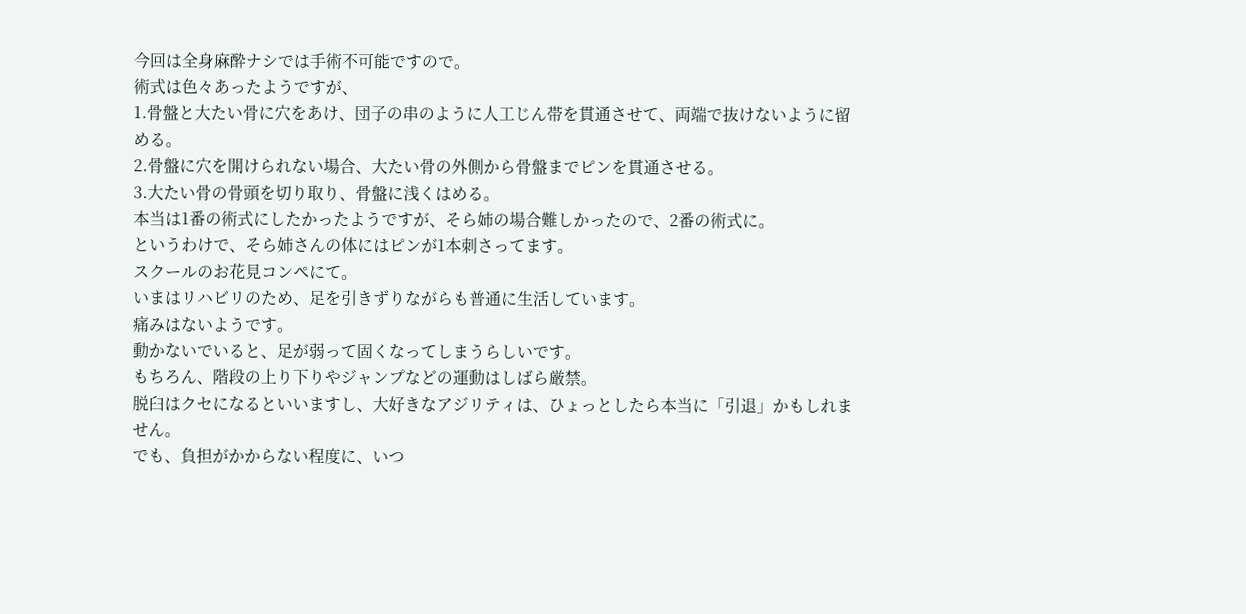今回は全身麻酔ナシでは手術不可能ですので。
術式は色々あったようですが、
1.骨盤と大たい骨に穴をあけ、団子の串のように人工じん帯を貫通させて、両端で抜けないように留める。
2.骨盤に穴を開けられない場合、大たい骨の外側から骨盤までピンを貫通させる。
3.大たい骨の骨頭を切り取り、骨盤に浅くはめる。
本当は1番の術式にしたかったようですが、そら姉の場合難しかったので、2番の術式に。
というわけで、そら姉さんの体にはピンが1本刺さってます。
スクールのお花見コンペにて。
いまはリハビリのため、足を引きずりながらも普通に生活しています。
痛みはないようです。
動かないでいると、足が弱って固くなってしまうらしいです。
もちろん、階段の上り下りやジャンプなどの運動はしばら厳禁。
脱臼はクセになるといいますし、大好きなアジリティは、ひょっとしたら本当に「引退」かもしれません。
でも、負担がかからない程度に、いつ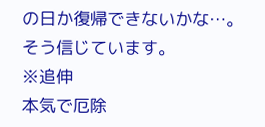の日か復帰できないかな…。
そう信じています。
※追伸
本気で厄除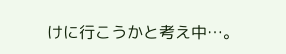けに行こうかと考え中…。